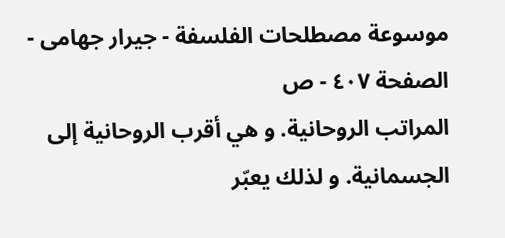موسوعة مصطلحات الفلسفة - جيرار جهامى - الصفحة ٤٠٧ - ص
المراتب الروحانية. و هي أقرب الروحانية إلى الجسمانية. و لذلك يعبّر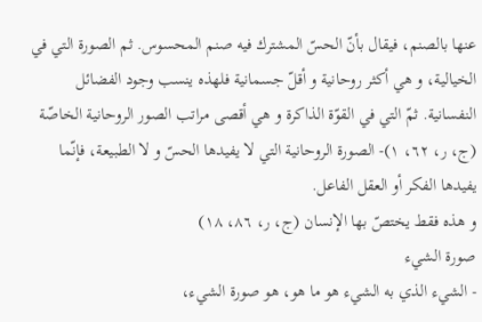عنها بالصنم، فيقال بأنّ الحسّ المشترك فيه صنم المحسوس. ثم الصورة التي في الخيالية، و هي أكثر روحانية و أقلّ جسمانية فلهذه ينسب وجود الفضائل النفسانية. ثمّ التي في القوّة الذاكرة و هي أقصى مراتب الصور الروحانية الخاصّة (ج، ر، ٦٢، ١)- الصورة الروحانية التي لا يفيدها الحسّ و لا الطبيعة، فإنّما يفيدها الفكر أو العقل الفاعل.
و هذه فقط يختصّ بها الإنسان (ج، ر، ٨٦، ١٨)
صورة الشيء
- الشيء الذي به الشيء هو ما هو، هو صورة الشيء،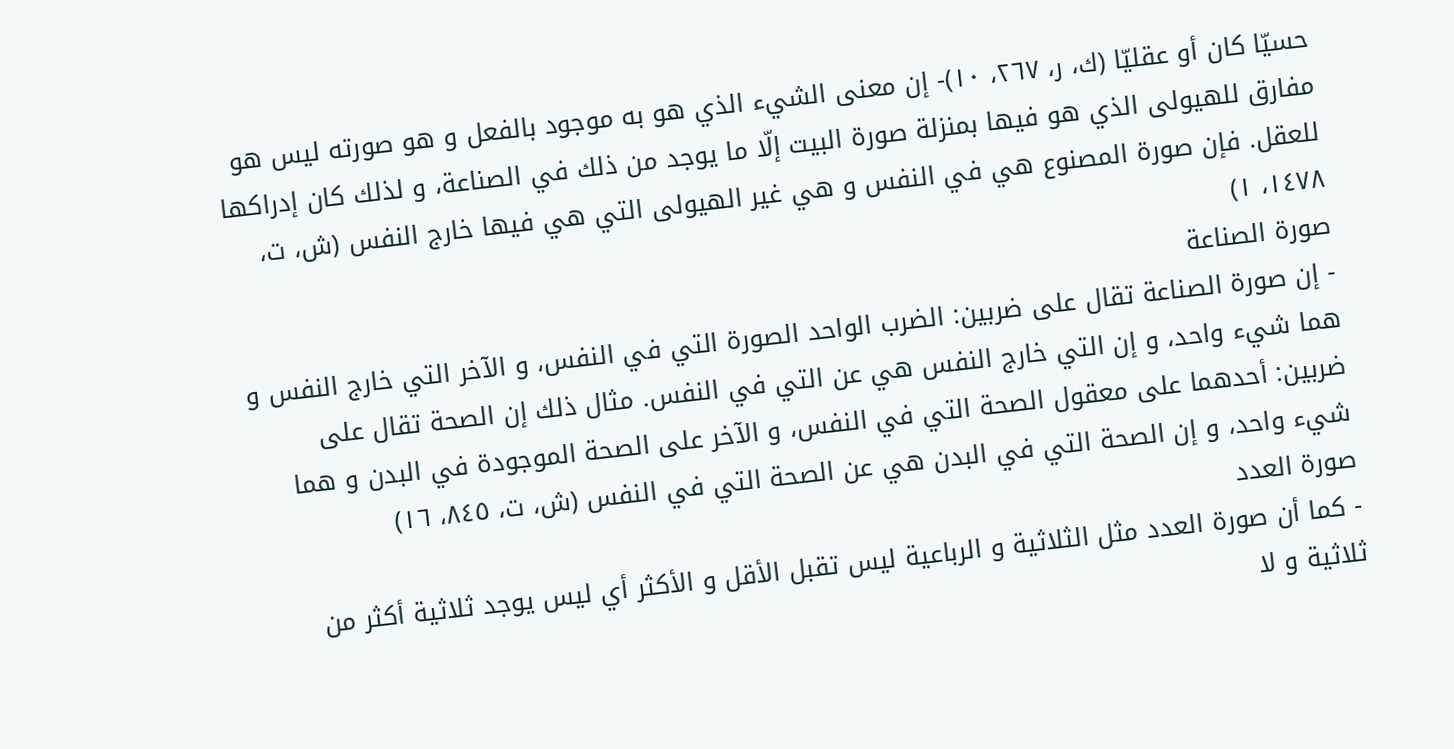حسيّا كان أو عقليّا (ك، ر، ٢٦٧، ١٠)- إن معنى الشيء الذي هو به موجود بالفعل و هو صورته ليس هو مفارق للهيولى الذي هو فيها بمنزلة صورة البيت إلّا ما يوجد من ذلك في الصناعة، و لذلك كان إدراكها للعقل. فإن صورة المصنوع هي في النفس و هي غير الهيولى التي هي فيها خارج النفس (ش، ت، ١٤٧٨، ١)
صورة الصناعة
- إن صورة الصناعة تقال على ضربين: الضرب الواحد الصورة التي في النفس، و الآخر التي خارج النفس و هما شيء واحد، و إن التي خارج النفس هي عن التي في النفس. مثال ذلك إن الصحة تقال على ضربين: أحدهما على معقول الصحة التي في النفس، و الآخر على الصحة الموجودة في البدن و هما شيء واحد، و إن الصحة التي في البدن هي عن الصحة التي في النفس (ش، ت، ٨٤٥، ١٦)
صورة العدد
- كما أن صورة العدد مثل الثلاثية و الرباعية ليس تقبل الأقل و الأكثر أي ليس يوجد ثلاثية أكثر من ثلاثية و لا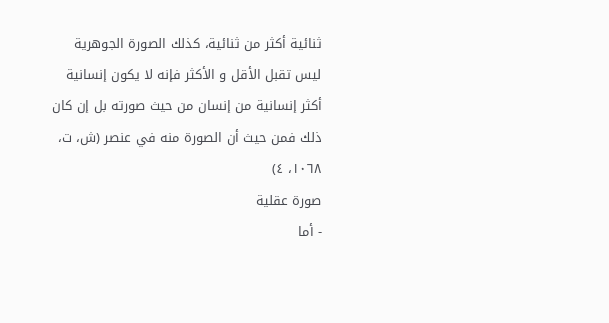ثنائية أكثر من ثنائية، كذلك الصورة الجوهرية ليس تقبل الأقل و الأكثر فإنه لا يكون إنسانية أكثر إنسانية من إنسان من حيث صورته بل إن كان ذلك فمن حيث أن الصورة منه في عنصر (ش، ت، ١٠٦٨، ٤)
صورة عقلية
- أما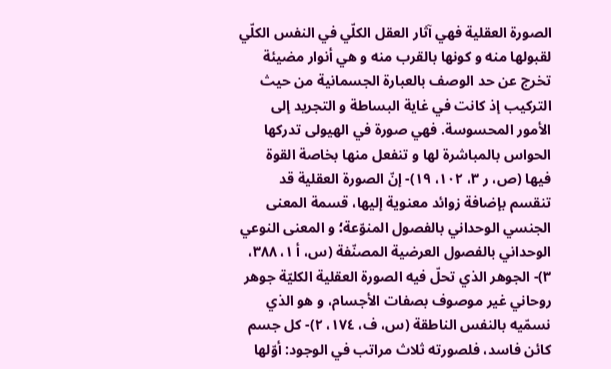الصورة العقلية فهي آثار العقل الكلّي في النفس الكلّي لقبولها منه و كونها بالقرب منه و هي أنوار مضيئة تخرج عن حد الوصف بالعبارة الجسمانية من حيث التركيب إذ كانت في غاية البساطة و التجريد إلى الأمور المحسوسة. فهي صورة في الهيولى تدركها الحواس بالمباشرة لها و تنفعل منها بخاصة القوة فيها (ص، ر ٣، ١٠٢، ١٩)- إنّ الصورة العقلية قد تنقسم بإضافة زوائد معنوية إليها، قسمة المعنى الجنسي الوحداني بالفصول المنوّعة؛ و المعنى النوعي الوحداني بالفصول العرضية المصنّفة (س، أ ١، ٣٨٨، ٣)- الجوهر الذي تحلّ فيه الصورة العقلية الكليّة جوهر روحاني غير موصوف بصفات الأجسام، و هو الذي نسمّيه بالنفس الناطقة (س، ف، ١٧٤، ٢)- كل جسم كائن فاسد، فلصورته ثلاث مراتب في الوجود: أوّلها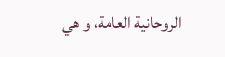الروحانية العامة، و هي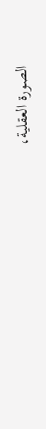الصورة العقلية،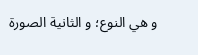و هي النوع؛ و الثانية الصورة